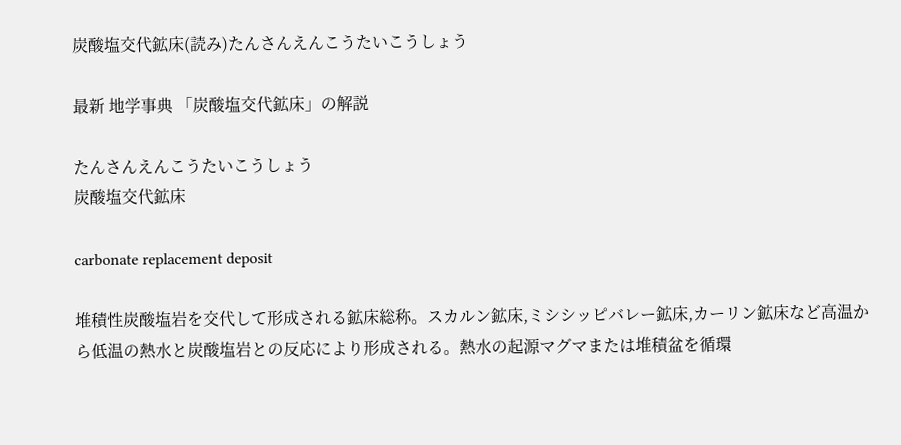炭酸塩交代鉱床(読み)たんさんえんこうたいこうしょう

最新 地学事典 「炭酸塩交代鉱床」の解説

たんさんえんこうたいこうしょう
炭酸塩交代鉱床

carbonate replacement deposit

堆積性炭酸塩岩を交代して形成される鉱床総称。スカルン鉱床,ミシシッピバレー鉱床,カーリン鉱床など高温から低温の熱水と炭酸塩岩との反応により形成される。熱水の起源マグマまたは堆積盆を循環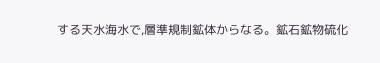する天水海水で,層準規制鉱体からなる。鉱石鉱物硫化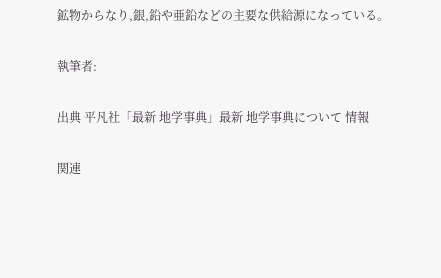鉱物からなり,銀,鉛や亜鉛などの主要な供給源になっている。

執筆者:

出典 平凡社「最新 地学事典」最新 地学事典について 情報

関連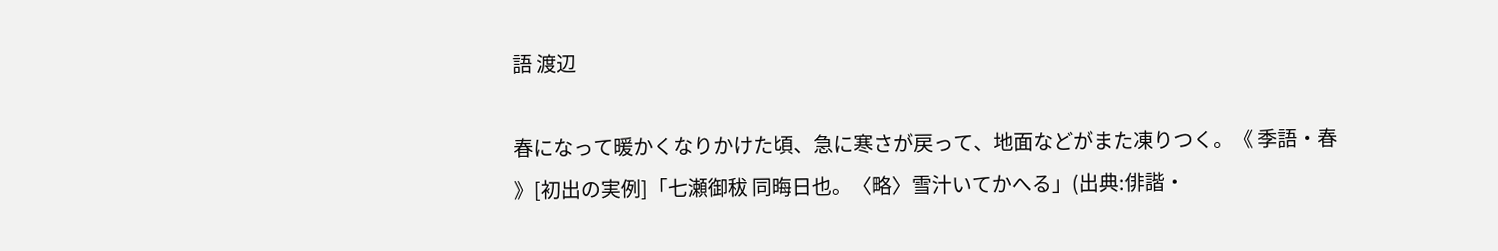語 渡辺

春になって暖かくなりかけた頃、急に寒さが戻って、地面などがまた凍りつく。《 季語・春 》[初出の実例]「七瀬御秡 同晦日也。〈略〉雪汁いてかへる」(出典:俳諧・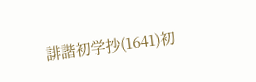誹諧初学抄(1641)初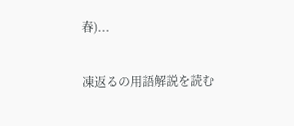春)...

凍返るの用語解説を読む